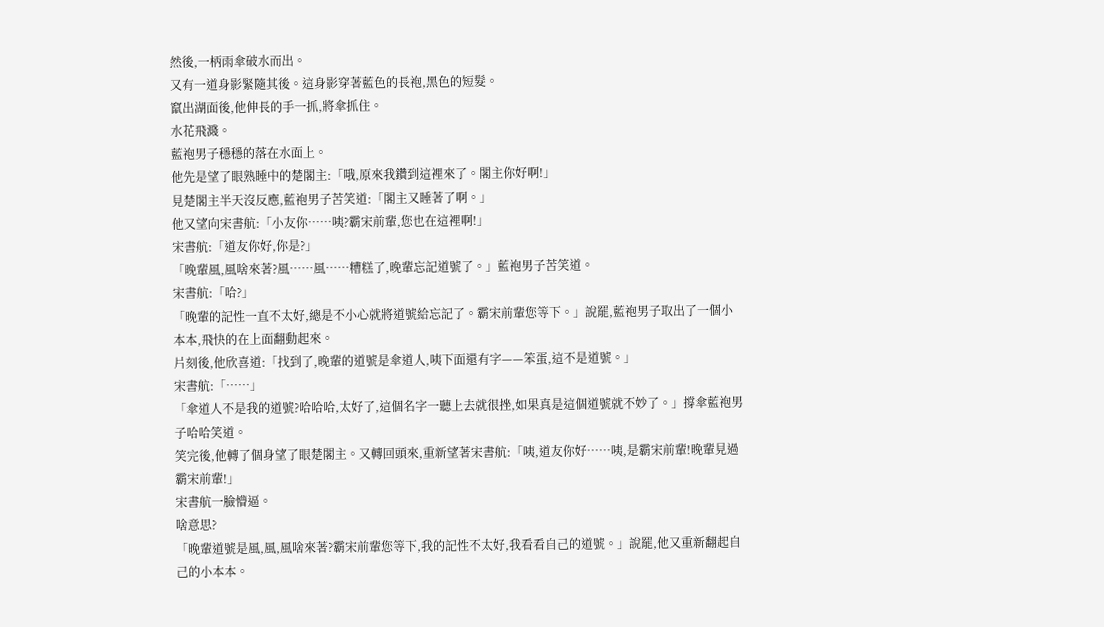然後,一柄雨傘破水而出。
又有一道身影緊隨其後。這身影穿著藍色的長袍,黑色的短髮。
竄出湖面後,他伸長的手一抓,將傘抓住。
水花飛濺。
藍袍男子穩穩的落在水面上。
他先是望了眼熟睡中的楚閣主:「哦,原來我鑽到這裡來了。閣主你好啊!」
見楚閣主半天沒反應,藍袍男子苦笑道:「閣主又睡著了啊。」
他又望向宋書航:「小友你……咦?霸宋前輩,您也在這裡啊!」
宋書航:「道友你好,你是?」
「晚輩風,風啥來著?風……風……糟糕了,晚輩忘記道號了。」藍袍男子苦笑道。
宋書航:「哈?」
「晚輩的記性一直不太好,總是不小心就將道號給忘記了。霸宋前輩您等下。」說罷,藍袍男子取出了一個小本本,飛快的在上面翻動起來。
片刻後,他欣喜道:「找到了,晚輩的道號是傘道人,咦下面還有字——笨蛋,這不是道號。」
宋書航:「……」
「傘道人不是我的道號?哈哈哈,太好了,這個名字一聽上去就很挫,如果真是這個道號就不妙了。」撐傘藍袍男子哈哈笑道。
笑完後,他轉了個身望了眼楚閣主。又轉回頭來,重新望著宋書航:「咦,道友你好……咦,是霸宋前輩!晚輩見過霸宋前輩!」
宋書航一臉懵逼。
啥意思?
「晚輩道號是風,風,風啥來著?霸宋前輩您等下,我的記性不太好,我看看自己的道號。」說罷,他又重新翻起自己的小本本。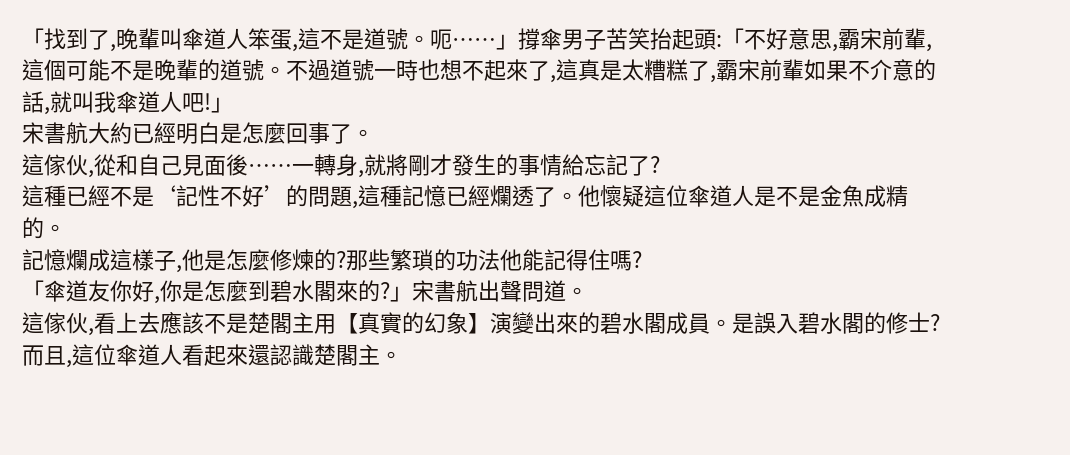「找到了,晚輩叫傘道人笨蛋,這不是道號。呃……」撐傘男子苦笑抬起頭:「不好意思,霸宋前輩,這個可能不是晚輩的道號。不過道號一時也想不起來了,這真是太糟糕了,霸宋前輩如果不介意的話,就叫我傘道人吧!」
宋書航大約已經明白是怎麼回事了。
這傢伙,從和自己見面後……一轉身,就將剛才發生的事情給忘記了?
這種已經不是‘記性不好’的問題,這種記憶已經爛透了。他懷疑這位傘道人是不是金魚成精的。
記憶爛成這樣子,他是怎麼修煉的?那些繁瑣的功法他能記得住嗎?
「傘道友你好,你是怎麼到碧水閣來的?」宋書航出聲問道。
這傢伙,看上去應該不是楚閣主用【真實的幻象】演變出來的碧水閣成員。是誤入碧水閣的修士?
而且,這位傘道人看起來還認識楚閣主。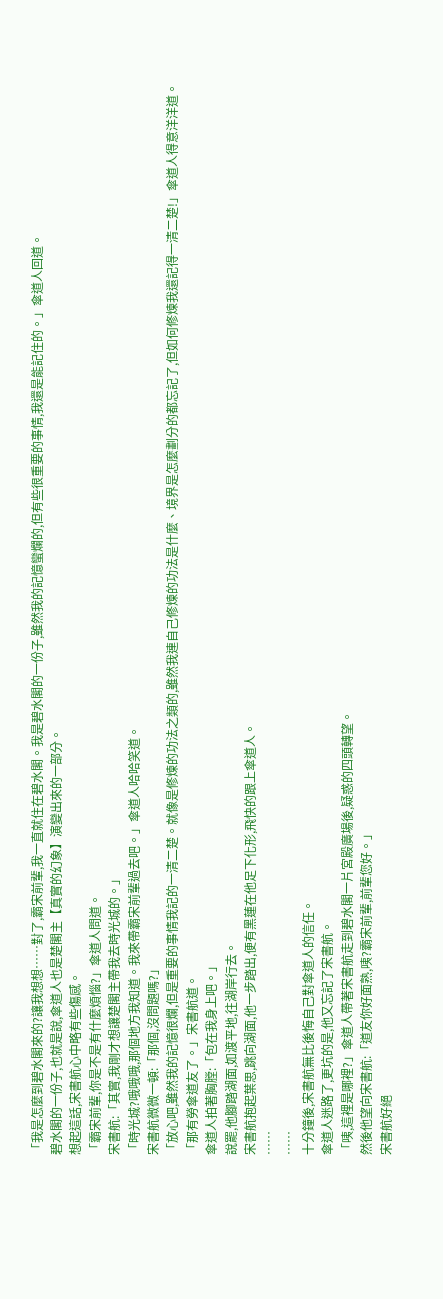「我是怎麼到碧水閣來的?讓我想想……對了,霸宋前輩,我一直就住在碧水閣。我是碧水閣的一份子,雖然我的記憶蠻爛的,但有些很重要的事情,我還是能記住的。」傘道人回道。
碧水閣的一份子,也就是說,傘道人也是楚閣主【真實的幻象】演變出來的一部分。
想起這話,宋書航心中略有些傷感。
「霸宋前輩,你是不是有什麼煩惱?」傘道人問道。
宋書航:「其實,我剛才想讓楚閣主帶我去時光城的。」
「時光城?哦哦哦,那個地方我知道。我來帶霸宋前輩過去吧。」傘道人哈哈笑道。
宋書航微微一頓:「那個,沒問題嗎?」
「放心吧,雖然我的記憶很爛,但是重要的事情我記的一清二楚。就像是修煉的功法之類的,雖然我連自己修煉的功法是什麼、境界是怎麼劃分的都忘記了,但如何修煉我還記得一清二楚!」傘道人得意洋洋道。
「那有勞傘道友了。」宋書航道。
傘道人拍著胸膛:「包在我身上吧。」
說罷,他腳踏湖面,如渡平地,往湖岸行去。
宋書航抱起葉思,跳向湖面,他一步踏出,便有黑蓮在他足下化形,飛快的跟上傘道人。
……
……
十分鐘後,宋書航無比後悔自己對傘道人的信任。
傘道人迷路了,更坑的是,他又忘記了宋書航。
「咦,這裡是哪裡?」傘道人帶著宋書航走到碧水閣一片宮殿廣場後,疑惑的四頭轉望。
然後他望向宋書航:「道友你好面熟,咦?霸宋前輩,前輩您好。」
宋書航好絕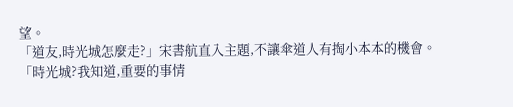望。
「道友,時光城怎麼走?」宋書航直入主題,不讓傘道人有掏小本本的機會。
「時光城?我知道,重要的事情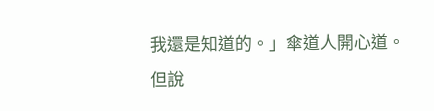我還是知道的。」傘道人開心道。
但說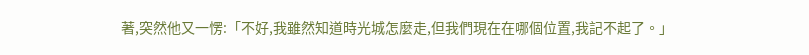著,突然他又一愣:「不好,我雖然知道時光城怎麼走,但我們現在在哪個位置,我記不起了。」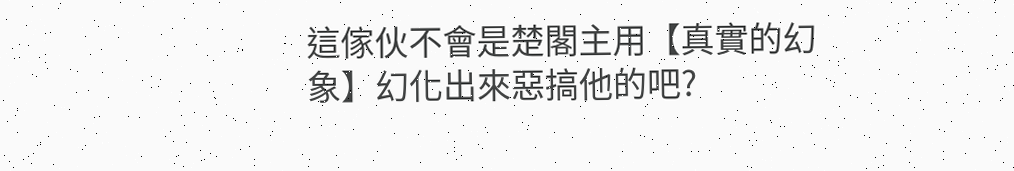這傢伙不會是楚閣主用【真實的幻象】幻化出來惡搞他的吧?